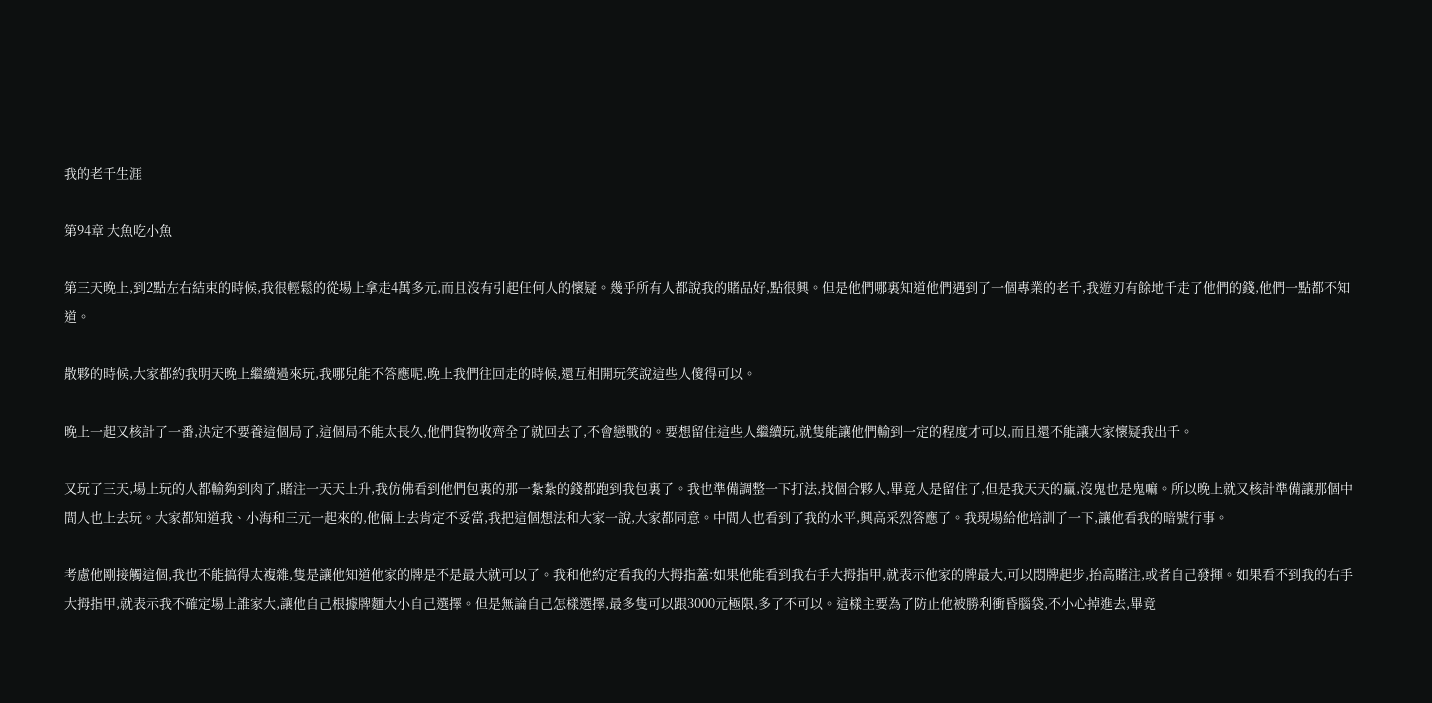我的老千生涯

第94章 大魚吃小魚

第三天晚上,到2點左右結束的時候,我很輕鬆的從場上拿走4萬多元,而且沒有引起任何人的懷疑。幾乎所有人都說我的賭品好,點很興。但是他們哪裏知道他們遇到了一個專業的老千,我遊刃有餘地千走了他們的錢,他們一點都不知道。

散夥的時候,大家都約我明天晚上繼續過來玩,我哪兒能不答應呢,晚上我們往回走的時候,還互相開玩笑說這些人傻得可以。

晚上一起又核計了一番,決定不要養這個局了,這個局不能太長久,他們貨物收齊全了就回去了,不會戀戰的。要想留住這些人繼續玩,就隻能讓他們輸到一定的程度才可以,而且還不能讓大家懷疑我出千。

又玩了三天,場上玩的人都輸夠到肉了,賭注一天天上升,我仿佛看到他們包裏的那一紮紮的錢都跑到我包裏了。我也準備調整一下打法,找個合夥人,畢竟人是留住了,但是我天天的贏,沒鬼也是鬼嘛。所以晚上就又核計準備讓那個中間人也上去玩。大家都知道我、小海和三元一起來的,他倆上去肯定不妥當,我把這個想法和大家一說,大家都同意。中間人也看到了我的水平,興高采烈答應了。我現場給他培訓了一下,讓他看我的暗號行事。

考慮他剛接觸這個,我也不能搞得太複雜,隻是讓他知道他家的牌是不是最大就可以了。我和他約定看我的大拇指蓋:如果他能看到我右手大拇指甲,就表示他家的牌最大,可以悶牌起步,抬高賭注,或者自己發揮。如果看不到我的右手大拇指甲,就表示我不確定場上誰家大,讓他自己根據牌麵大小自己選擇。但是無論自己怎樣選擇,最多隻可以跟3000元極限,多了不可以。這樣主要為了防止他被勝利衝昏腦袋,不小心掉進去,畢竟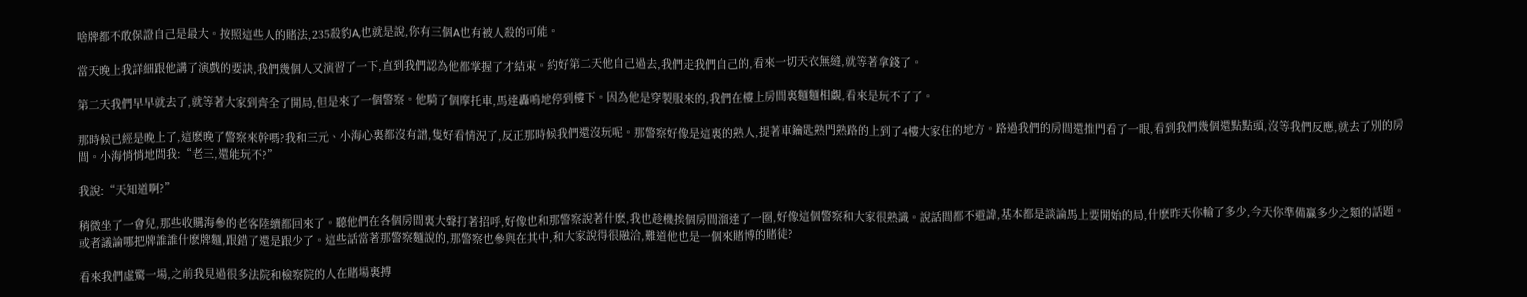啥牌都不敢保證自己是最大。按照這些人的賭法,235殺豹A,也就是說,你有三個A也有被人殺的可能。

當天晚上我詳細跟他講了演戲的要訣,我們幾個人又演習了一下,直到我們認為他都掌握了才結束。約好第二天他自己過去,我們走我們自己的,看來一切天衣無縫,就等著拿錢了。

第二天我們早早就去了,就等著大家到齊全了開局,但是來了一個警察。他騎了個摩托車,馬達轟鳴地停到樓下。因為他是穿製服來的,我們在樓上房間裏麵麵相覷,看來是玩不了了。

那時候已經是晚上了,這麽晚了警察來幹嗎?我和三元、小海心裏都沒有譜,隻好看情況了,反正那時候我們還沒玩呢。那警察好像是這裏的熟人,提著車鑰匙熟門熟路的上到了4樓大家住的地方。路過我們的房間還推門看了一眼,看到我們幾個還點點頭,沒等我們反應,就去了別的房間。小海悄悄地問我:“老三,還能玩不?”

我說:“天知道啊?”

稍微坐了一會兒,那些收購海參的老客陸續都回來了。聽他們在各個房間裏大聲打著招呼,好像也和那警察說著什麽,我也趁機挨個房間溜達了一圈,好像這個警察和大家很熟識。說話間都不避諱,基本都是談論馬上要開始的局,什麽昨天你輸了多少,今天你準備贏多少之類的話題。或者議論哪把牌誰誰什麽牌麵,跟錯了還是跟少了。這些話當著那警察麵說的,那警察也參與在其中,和大家說得很融洽,難道他也是一個來賭博的賭徒?

看來我們虛驚一場,之前我見過很多法院和檢察院的人在賭場裏搏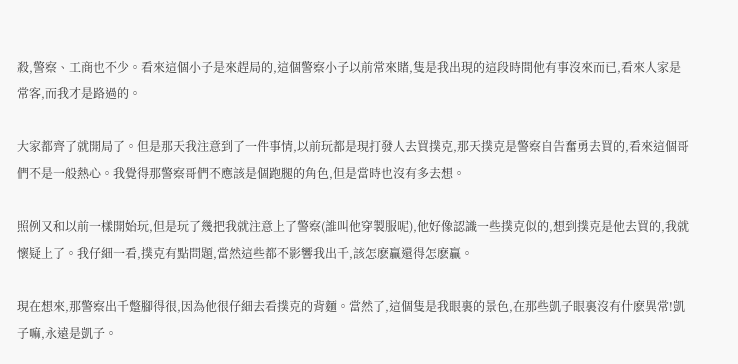殺,警察、工商也不少。看來這個小子是來趕局的,這個警察小子以前常來賭,隻是我出現的這段時間他有事沒來而已,看來人家是常客,而我才是路過的。

大家都齊了就開局了。但是那天我注意到了一件事情,以前玩都是現打發人去買撲克,那天撲克是警察自告奮勇去買的,看來這個哥們不是一般熱心。我覺得那警察哥們不應該是個跑腿的角色,但是當時也沒有多去想。

照例又和以前一樣開始玩,但是玩了幾把我就注意上了警察(誰叫他穿製服呢),他好像認識一些撲克似的,想到撲克是他去買的,我就懷疑上了。我仔細一看,撲克有點問題,當然這些都不影響我出千,該怎麽贏還得怎麽贏。

現在想來,那警察出千蹩腳得很,因為他很仔細去看撲克的背麵。當然了,這個隻是我眼裏的景色,在那些凱子眼裏沒有什麽異常!凱子嘛,永遠是凱子。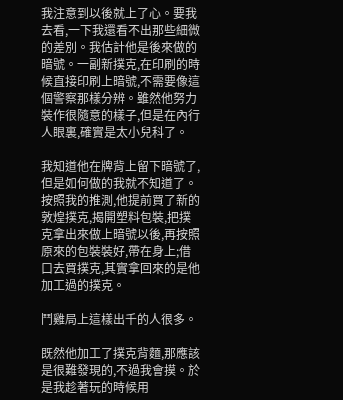我注意到以後就上了心。要我去看,一下我還看不出那些細微的差別。我估計他是後來做的暗號。一副新撲克,在印刷的時候直接印刷上暗號,不需要像這個警察那樣分辨。雖然他努力裝作很隨意的樣子,但是在內行人眼裏,確實是太小兒科了。

我知道他在牌背上留下暗號了,但是如何做的我就不知道了。按照我的推測,他提前買了新的敦煌撲克,揭開塑料包裝,把撲克拿出來做上暗號以後,再按照原來的包裝裝好,帶在身上;借口去買撲克,其實拿回來的是他加工過的撲克。

鬥雞局上這樣出千的人很多。

既然他加工了撲克背麵,那應該是很難發現的,不過我會摸。於是我趁著玩的時候用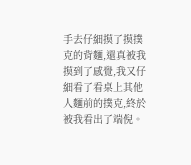手去仔細摸了摸撲克的背麵,還真被我摸到了感覺,我又仔細看了看桌上其他人麵前的撲克,終於被我看出了端倪。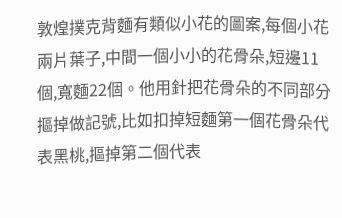敦煌撲克背麵有類似小花的圖案,每個小花兩片葉子,中間一個小小的花骨朵,短邊11個,寬麵22個。他用針把花骨朵的不同部分摳掉做記號,比如扣掉短麵第一個花骨朵代表黑桃,摳掉第二個代表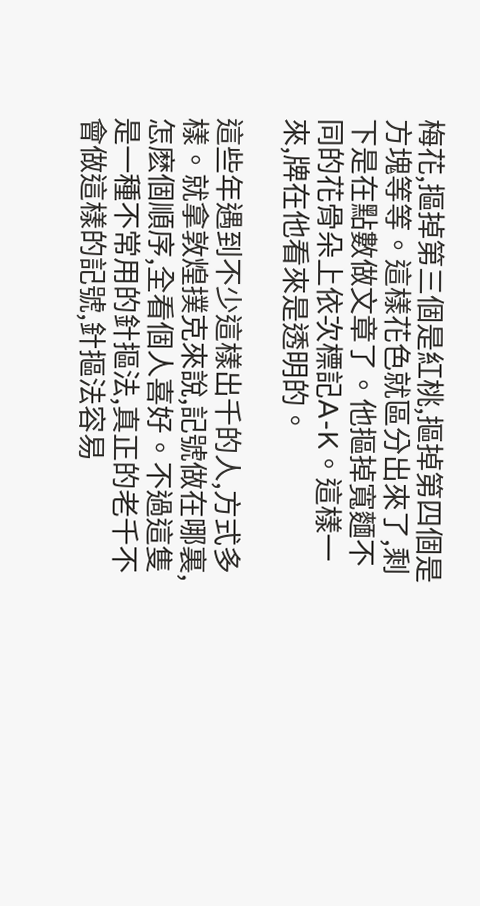梅花,摳掉第三個是紅桃,摳掉第四個是方塊等等。這樣花色就區分出來了,剩下是在點數做文章了。他摳掉寬麵不同的花骨朵上依次標記A-K。這樣一來,牌在他看來是透明的。

這些年遇到不少這樣出千的人,方式多樣。就拿敦煌撲克來說,記號做在哪裏,怎麽個順序,全看個人喜好。不過這隻是一種不常用的針摳法,真正的老千不會做這樣的記號,針摳法容易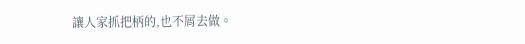讓人家抓把柄的,也不屑去做。